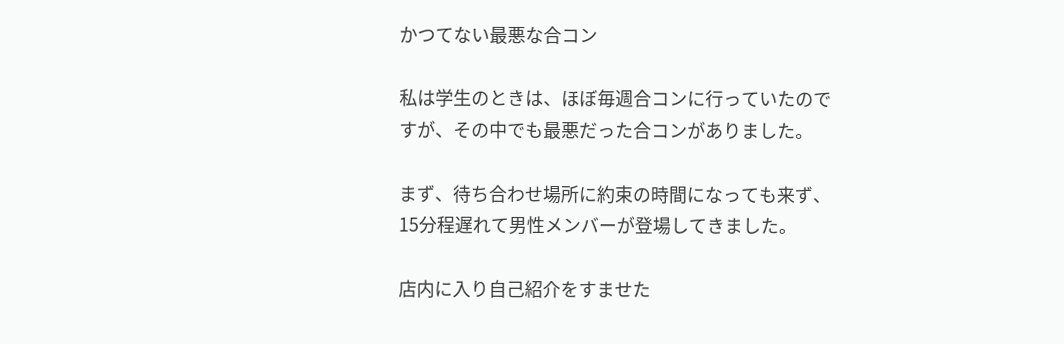かつてない最悪な合コン

私は学生のときは、ほぼ毎週合コンに行っていたのですが、その中でも最悪だった合コンがありました。

まず、待ち合わせ場所に約束の時間になっても来ず、15分程遅れて男性メンバーが登場してきました。

店内に入り自己紹介をすませた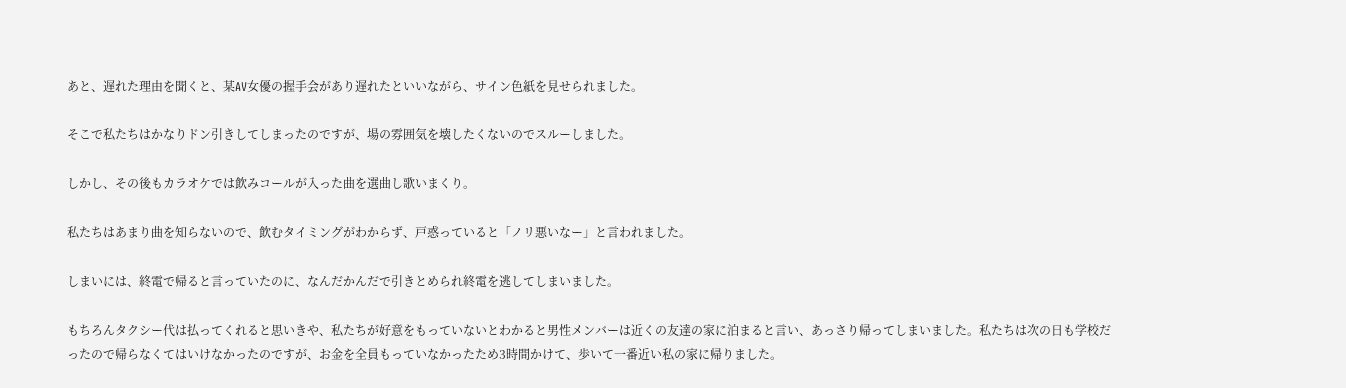あと、遅れた理由を聞くと、某AV女優の握手会があり遅れたといいながら、サイン色紙を見せられました。

そこで私たちはかなりドン引きしてしまったのですが、場の雰囲気を壊したくないのでスルーしました。

しかし、その後もカラオケでは飲みコールが入った曲を選曲し歌いまくり。

私たちはあまり曲を知らないので、飲むタイミングがわからず、戸惑っていると「ノリ悪いなー」と言われました。

しまいには、終電で帰ると言っていたのに、なんだかんだで引きとめられ終電を逃してしまいました。

もちろんタクシー代は払ってくれると思いきや、私たちが好意をもっていないとわかると男性メンバーは近くの友達の家に泊まると言い、あっさり帰ってしまいました。私たちは次の日も学校だったので帰らなくてはいけなかったのですが、お金を全員もっていなかったため3時間かけて、歩いて一番近い私の家に帰りました。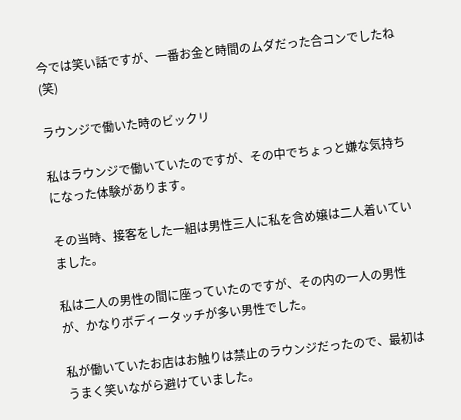今では笑い話ですが、一番お金と時間のムダだった合コンでしたね(笑)

ラウンジで働いた時のビックリ

私はラウンジで働いていたのですが、その中でちょっと嫌な気持ちになった体験があります。

その当時、接客をした一組は男性三人に私を含め嬢は二人着いていました。

私は二人の男性の間に座っていたのですが、その内の一人の男性が、かなりボディータッチが多い男性でした。

私が働いていたお店はお触りは禁止のラウンジだったので、最初はうまく笑いながら避けていました。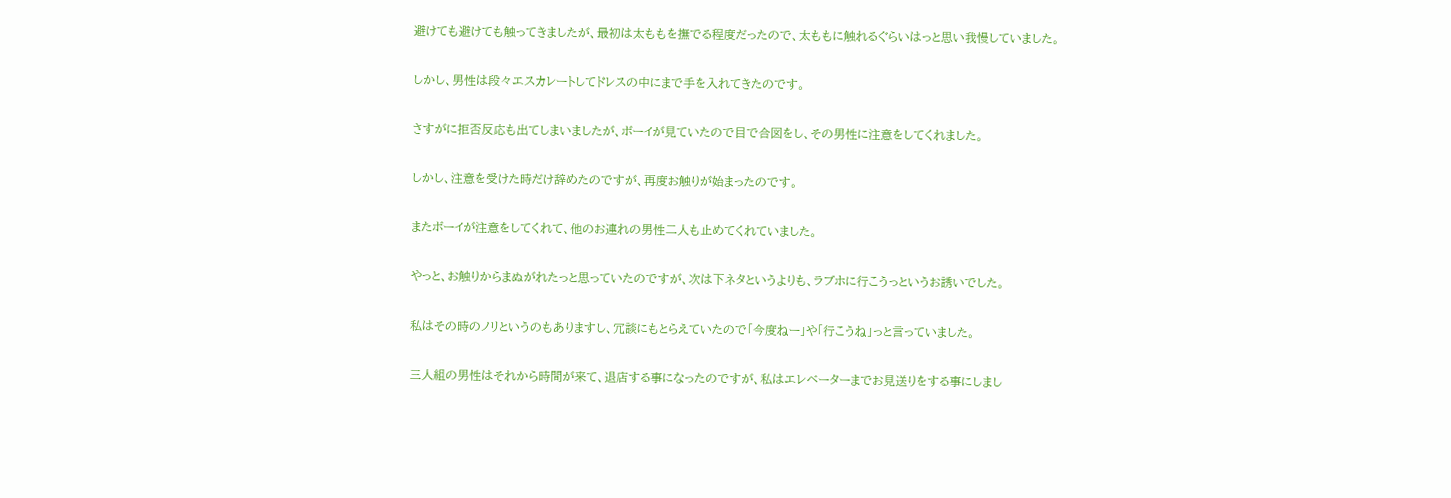避けても避けても触ってきましたが、最初は太ももを撫でる程度だったので、太ももに触れるぐらいはっと思い我慢していました。

しかし、男性は段々エスカレートしてドレスの中にまで手を入れてきたのです。

さすがに拒否反応も出てしまいましたが、ボーイが見ていたので目で合図をし、その男性に注意をしてくれました。

しかし、注意を受けた時だけ辞めたのですが、再度お触りが始まったのです。

またボーイが注意をしてくれて、他のお連れの男性二人も止めてくれていました。

やっと、お触りからまぬがれたっと思っていたのですが、次は下ネタというよりも、ラブホに行こうっというお誘いでした。

私はその時のノリというのもありますし、冗談にもとらえていたので「今度ねー」や「行こうね」っと言っていました。

三人組の男性はそれから時間が来て、退店する事になったのですが、私はエレベーターまでお見送りをする事にしまし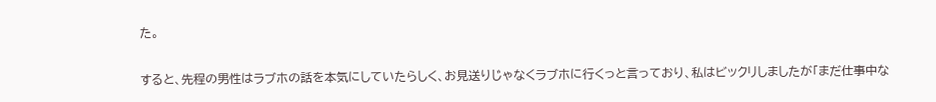た。

すると、先程の男性はラブホの話を本気にしていたらしく、お見送りじゃなくラブホに行くっと言っており、私はビックリしましたが「まだ仕事中な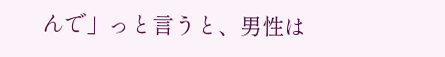んで」っと言うと、男性は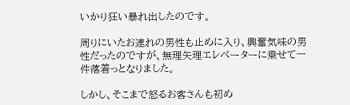いかり狂い暴れ出したのです。

周りにいたお連れの男性も止めに入り、興奮気味の男性だったのですが、無理矢理エレベーターに乗せて一件落着っとなりました。

しかし、そこまで怒るお客さんも初め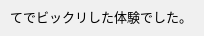てでビックリした体験でした。